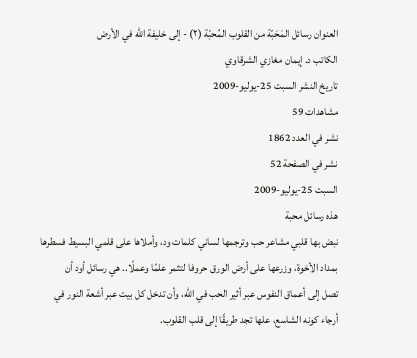العنوان رسائل المَحَبّة من القلوب المُحبّة (۲) - إلى خليفة الله في الأرض
الكاتب د. إيمان مغازي الشرقاوي
تاريخ النشر السبت 25-يوليو-2009
مشاهدات 59
نشر في العدد 1862
نشر في الصفحة 52
السبت 25-يوليو-2009
هذه رسائل محبة
نبض بها قلبي مشاعر حب وترجمها لساني كلمات ود، وأملاها على قلمي البسيط فسطرها
بمداد الأخوة، وزرعها على أرض الورق حروفا لتثمر علمًا وعملًا.. هي رسائل أود أن
تصل إلى أعماق النفوس عبر أثير الحب في الله، وأن تدخل كل بيت عبر أشعة النور في
أرجاء كونه الشاسع، علها تجد طريقًا إلى قلب القلوب.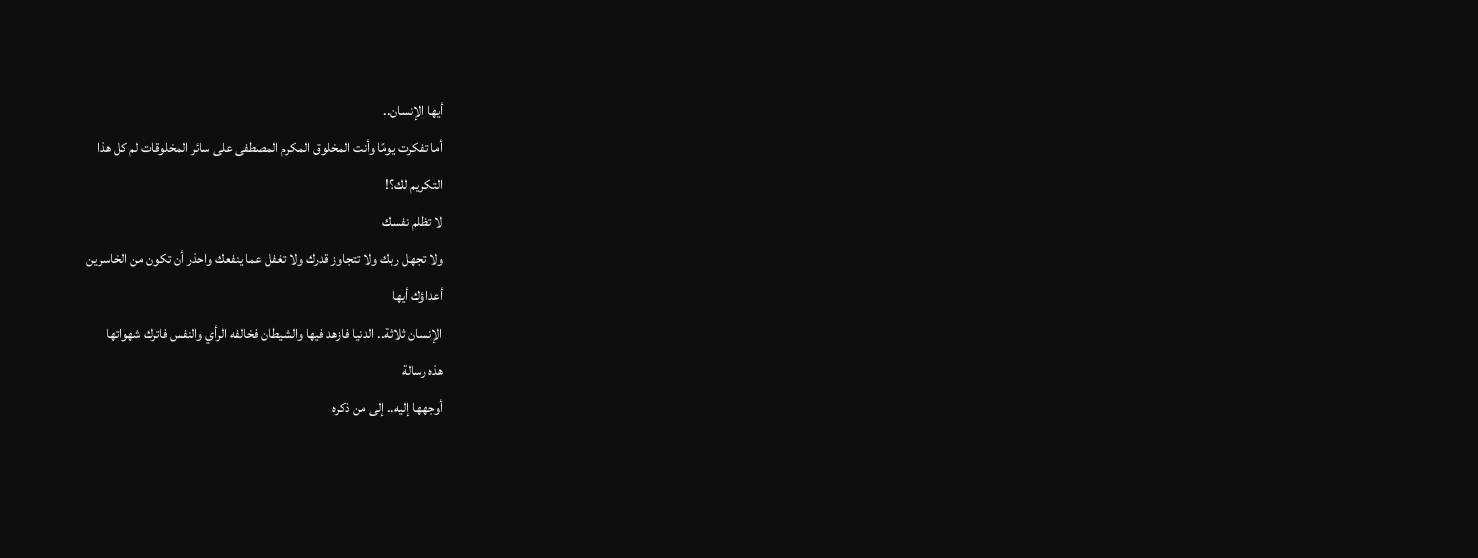أيها الإنسان..
أما تفكرت يومًا وأنت المخلوق المكرم المصطفى على سائر المخلوقات لم كل هذا
التكريم لك؟!
لا تظلم نفسك
ولا تجهل ربك ولا تتجاوز قدرك ولا تغفل عما ينفعك واحذر أن تكون من الخاسرين
أعداؤك أيها
الإنسان ثلاثة.. الدنيا فازهد فيها والشيطان فخالفه الرأي والنفس فاترك شهواتها
هذه رسالة
أوجهها إليه.. إلى من ذكره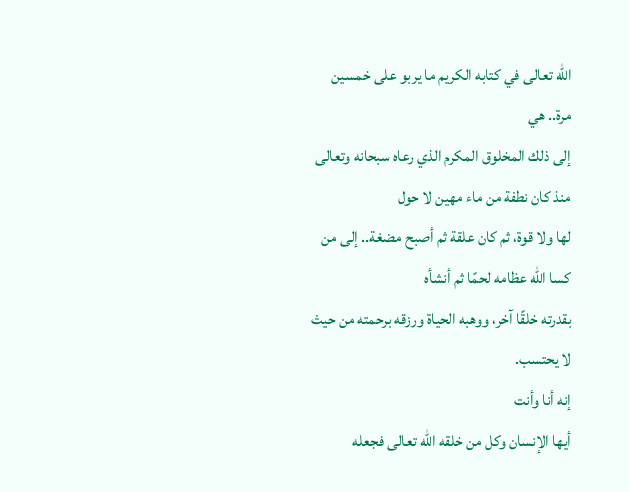الله تعالى في كتابه الكريم ما يربو على خمسين مرة.. هي
إلى ذلك المخلوق المكرم الذي رعاه سبحانه وتعالى منذ كان نطفة من ماء مهين لا حول
لها ولا قوة، ثم كان علقة ثم أصبح مضغة.. إلى من كسا الله عظامه لحمًا ثم أنشأه
بقدرته خلقًا آخر، ووهبه الحياة ورزقه برحمته من حيث لا يحتسب.
إنه أنا وأنت
أيها الإنسان وكل من خلقه الله تعالى فجعله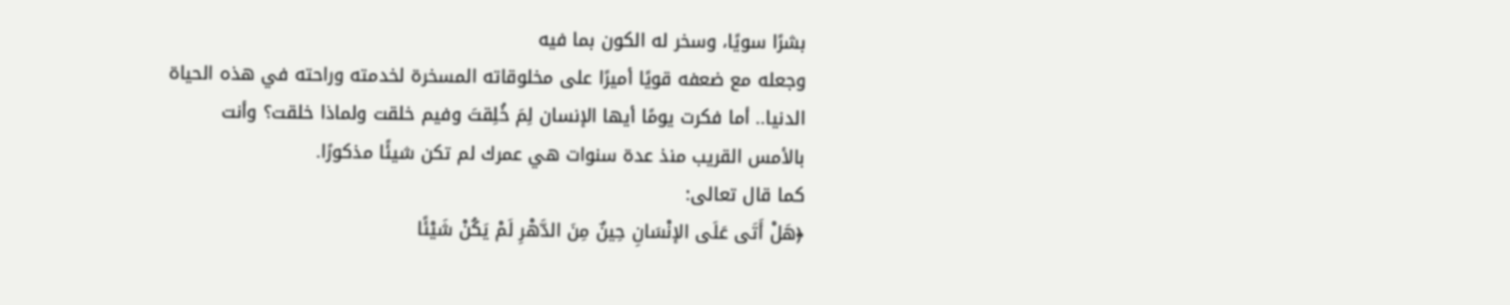بشرًا سويًا، وسخر له الكون بما فيه
وجعله مع ضعفه قويًا أميرًا على مخلوقاته المسخرة لخدمته وراحته في هذه الحياة
الدنيا.. أما فكرت يومًا أيها الإنسان لِمَ خُلِقتَ وفيم خلقت ولماذا خلقت؟ وأنت
بالأمس القريب منذ عدة سنوات هي عمرك لم تكن شيئًا مذكورًا.
كما قال تعالى:
﴿هَلْ أَتَى عَلَى الإنْسَانِ حِينٌ مِنَ الدَّهْرِ لَمْ يَكُنْ شَيْئًا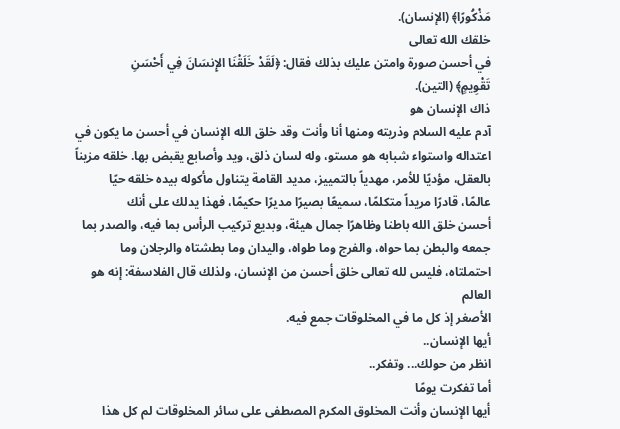مَذْكُورًا﴾ (الإنسان).
خلقك الله تعالى
في أحسن صورة وامتن عليك بذلك فقال: ﴿لَقَدْ خَلَقْنَا الإِنسَانَ فِي أَحْسَنِ
تَقْوِيمٍ﴾ (التين).
ذاك الإنسان هو
آدم عليه السلام وذريته ومنها أنا وأنت وقد خلق الله الإنسان في أحسن ما يكون في
اعتداله واستواء شبابه هو مستو، وله لسان ذلق، ويد وأصابع يقبض بها. خلقه مزيناً
بالعقل، مؤديًا للأمر، مهدياً بالتمييز، مديد القامة يتناول مأكوله بيده خلقه حيًا
عالمًا، قادرًا مريداً متكلمًا، سميعًا بصيرًا مديرًا حكيمًا، فهذا يدلك على أنك
أحسن خلق الله باطنا وظاهرًا جمال هيئة، وبديع تركيب الرأس بما فيه، والصدر بما
جمعه والبطن بما حواه، والفرج وما طواه، واليدان وما بطشتاه والرجلان وما
احتملتاه، فليس لله تعالى خلق أحسن من الإنسان، ولذلك قال الفلاسفة: إنه هو العالم
الأصغر إذ كل ما في المخلوقات جمع فيه.
أيها الإنسان..
انظر من حولك... وتفكر..
أما تفكرت يومًا
أيها الإنسان وأنت المخلوق المكرم المصطفى على سائر المخلوقات لم كل هذا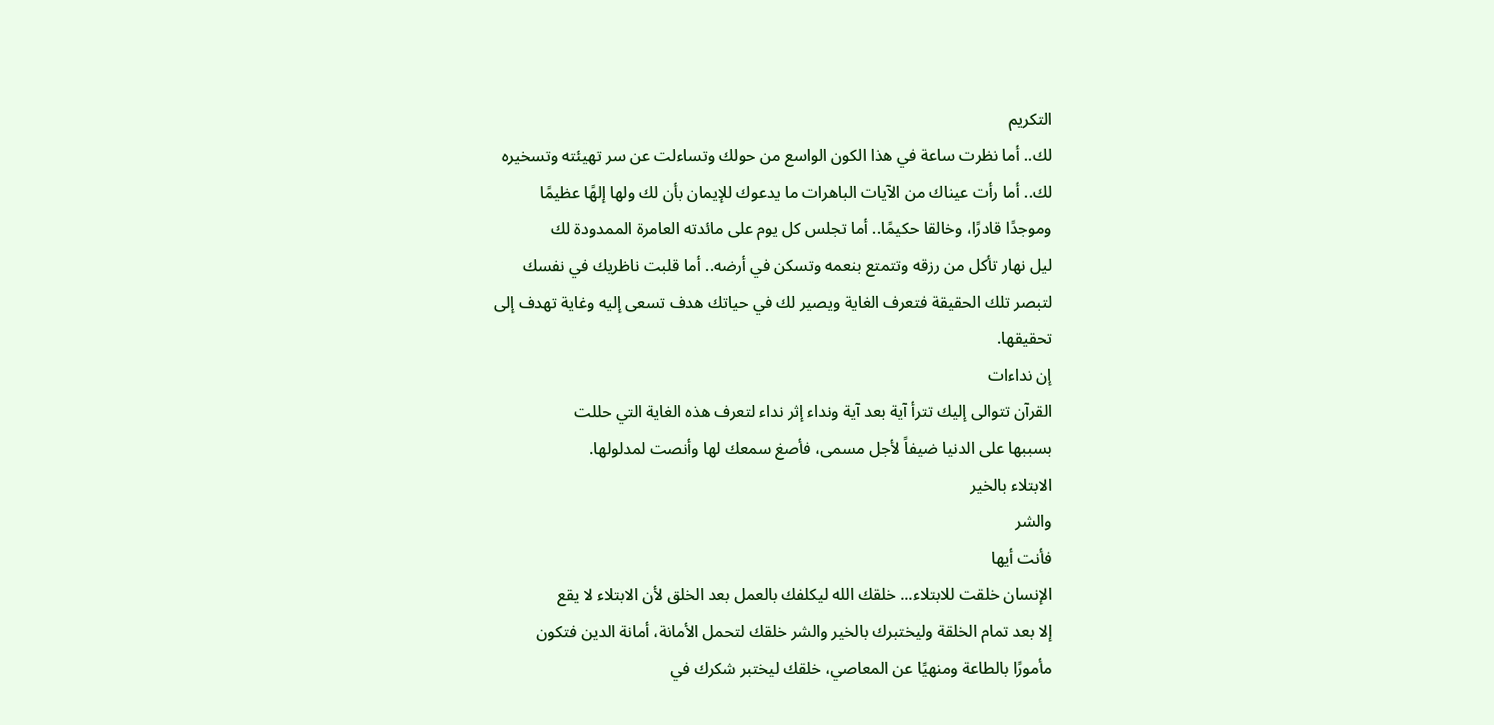التكريم
لك.. أما نظرت ساعة في هذا الكون الواسع من حولك وتساءلت عن سر تهيئته وتسخيره
لك.. أما رأت عيناك من الآيات الباهرات ما يدعوك للإيمان بأن لك ولها إلهًا عظيمًا
وموجدًا قادرًا، وخالقا حكيمًا.. أما تجلس كل يوم على مائدته العامرة الممدودة لك
ليل نهار تأكل من رزقه وتتمتع بنعمه وتسكن في أرضه.. أما قلبت ناظريك في نفسك
لتبصر تلك الحقيقة فتعرف الغاية ويصير لك في حياتك هدف تسعى إليه وغاية تهدف إلى
تحقيقها.
إن نداءات
القرآن تتوالى إليك تترأ آية بعد آية ونداء إثر نداء لتعرف هذه الغاية التي حللت
بسببها على الدنيا ضيفاً لأجل مسمى، فأصغ سمعك لها وأنصت لمدلولها.
الابتلاء بالخير
والشر
فأنت أيها
الإنسان خلقت للابتلاء... خلقك الله ليكلفك بالعمل بعد الخلق لأن الابتلاء لا يقع
إلا بعد تمام الخلقة وليختبرك بالخير والشر خلقك لتحمل الأمانة، أمانة الدين فتكون
مأمورًا بالطاعة ومنهيًا عن المعاصي، خلقك ليختبر شكرك في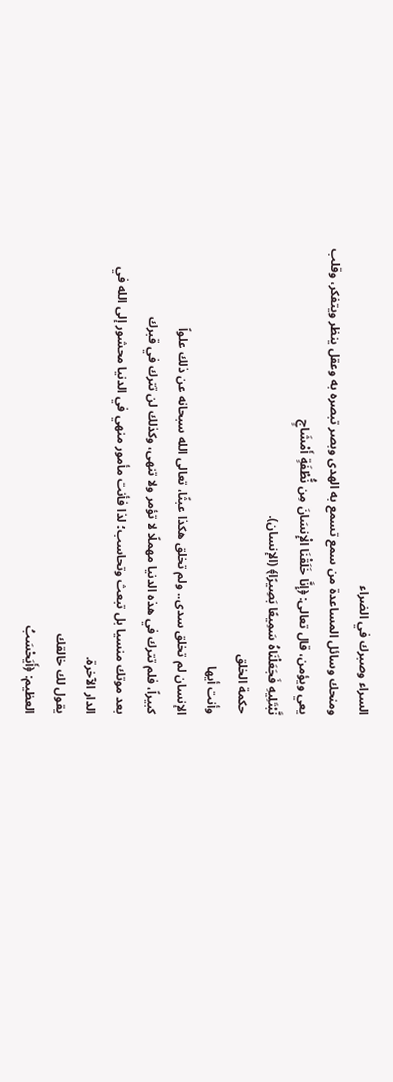السراء وصبرك في الضراء
ومنحك وسائل المساعدة من سمع تسمع به الهدى وبصر تبصره به وعقل ينظر ويتفكر، وقلب
يعي ويؤمن، قال تعالى: ﴿إِنَّا خَلَقْنَا الْإِنسَانَ مِن نُّطْفَةٍ أَمْشَاجٍ
نَّبْتَلِيهِ فَجَعَلْنَاهُ سَمِيعًا بَصِيرًا﴾ (الإنسان).
حكمة الخلق
وأنت أيها
الإنسان لم تخلق سدى.. ولم تخلق هكذا عبثًا، تعالى الله سبحانه عن ذلك علواً
كبيراً، فلم تترك في هذه الدنيا مهملًا لا تؤمر ولا تنهى، وكذلك لن تترك في قبرك
بعد موتك منسيا بل تبعث وتحاسب؛ لذا فأنت مأمور منهي في الدنيا محشور إلى الله في
الدار الآخرة.
يقول لك خالقك
العظيم: ﴿أَيَحْسَبُ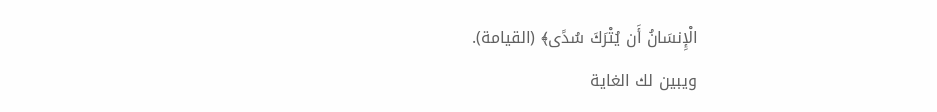الْإِنسَانُ أَن يُتْرَكَ سُدًى﴾ (القيامة).
ويبين لك الغاية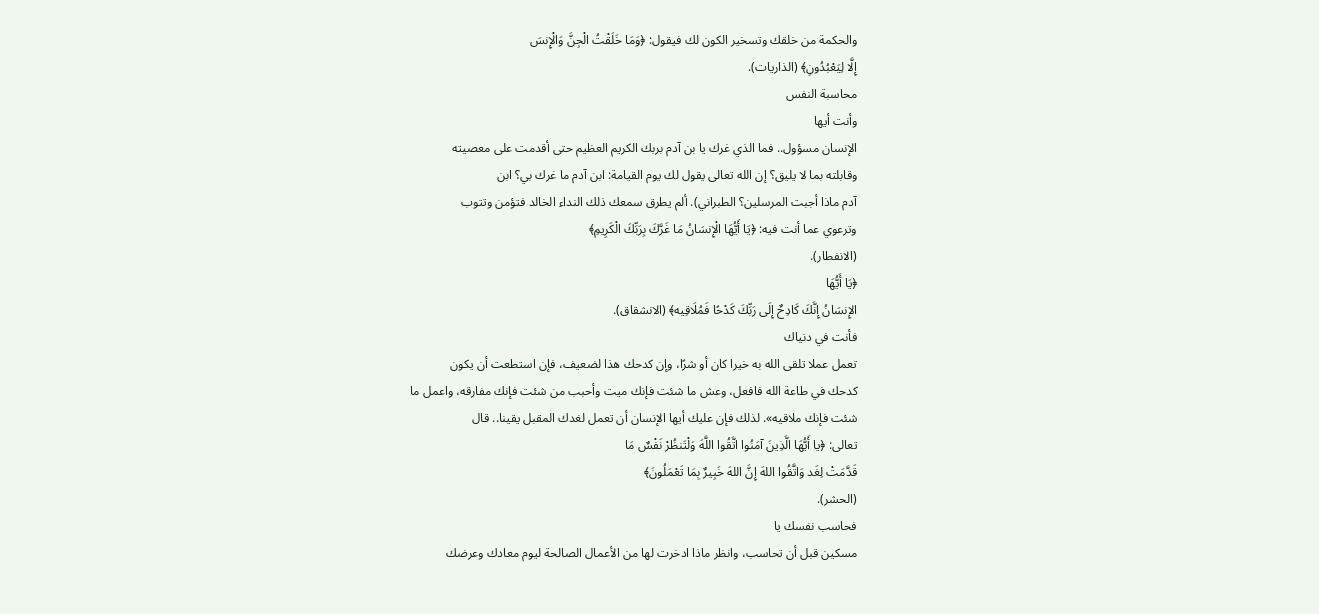والحكمة من خلقك وتسخير الكون لك فيقول: ﴿وَمَا خَلَقْتُ الْجِنَّ وَالْإِنسَ
إِلَّا لِيَعْبُدُونِ﴾ (الذاريات).
محاسبة النفس
وأنت أيها
الإنسان مسؤول.. فما الذي غرك يا بن آدم بربك الكريم العظيم حتى أقدمت على معصيته
وقابلته بما لا يليق؟ إن الله تعالى يقول لك يوم القيامة: ابن آدم ما غرك بي؟ ابن
آدم ماذا أجبت المرسلين؟ الطبراني). ألم يطرق سمعك ذلك النداء الخالد فتؤمن وتتوب
وترعوي عما أنت فيه: ﴿يَا أَيُّهَا الْإِنسَانُ مَا غَرَّكَ بِرَبِّكَ الْكَرِيمِ﴾
(الانفطار).
﴿يَا أَيُّهَا
الإِنسَانُ إِنَّكَ كَادِحٌ إِلَى رَبِّكَ كَدْحًا فَمُلَاقِيه﴾ (الانشقاق).
فأنت في دنياك
تعمل عملا تلقى الله به خيرا كان أو شرًا، وإن كدحك هذا لضعيف، فإن استطعت أن يكون
كدحك في طاعة الله فافعل، وعش ما شئت فإنك ميت وأحبب من شئت فإنك مفارقه، واعمل ما
شئت فإنك ملاقيه». لذلك فإن عليك أيها الإنسان أن تعمل لغدك المقبل يقينا.. قال
تعالى: ﴿يا أَيُّهَا الَّذِينَ آمَنُوا اتَّقُوا اللَّهَ وَلْتَنظُرْ نَفْسٌ مَا
قَدَّمَتْ لِغَد وَاتَّقُوا اللهَ إِنَّ اللهَ خَبِيرٌ بِمَا تَعْمَلُونَ﴾
(الحشر).
فحاسب نفسك يا
مسكين قبل أن تحاسب، وانظر ماذا ادخرت لها من الأعمال الصالحة ليوم معادك وعرضك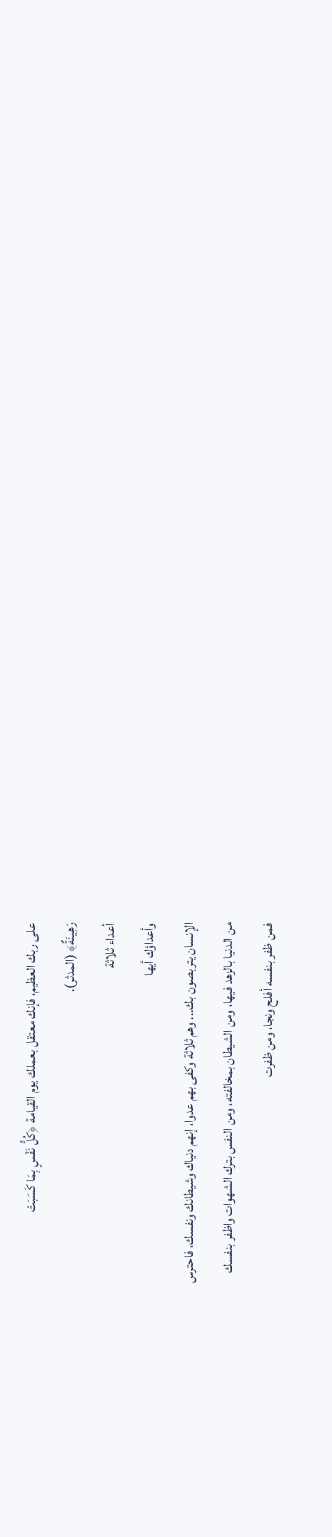على ربك العظيم، فإنك معتقل بعملك يوم القيامة ﴿كُلُّ نَفْسٍ بِمَا كَسَبَتْ
رَهِينَةٌ﴾ (المدثر).
أعداء ثلاثة
وأعداؤك أيها
الإنسان يتربصون بك... وهم ثلاثة وكفى بهم عدوا، إنهم دنياك وشيطانك ونفسك، فاحترس
من الدنيا بالزهد فيها، ومن الشيطان بمخالفته، ومن النفس بترك الشهوات واظفر بنفسك
فمن ظفر بنفسه أفلح ونجا، ومن ظفرت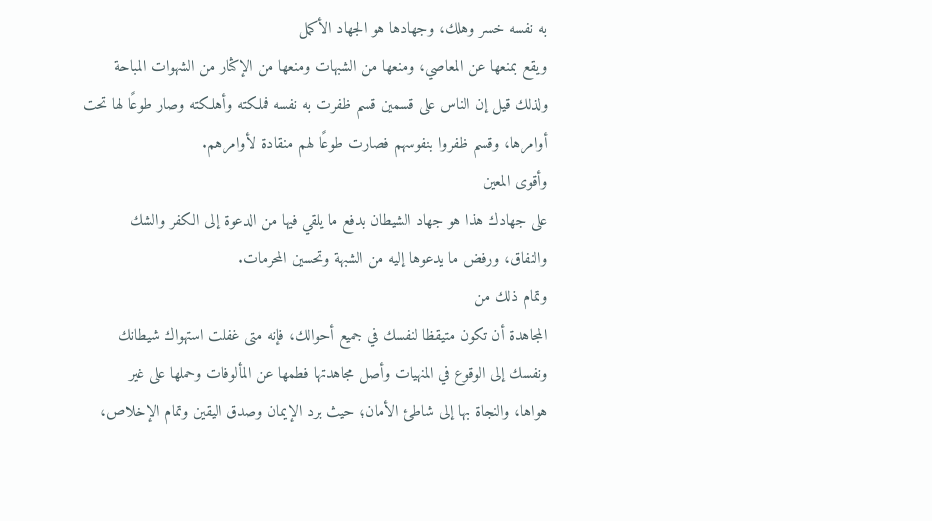به نفسه خسر وهلك، وجهادها هو الجهاد الأكمل
ويقع بمنعها عن المعاصي، ومنعها من الشبهات ومنعها من الإكثار من الشهوات المباحة
ولذلك قيل إن الناس على قسمين قسم ظفرت به نفسه فملكته وأهلكته وصار طوعًا لها تحت
أوامرها، وقسم ظفروا بنفوسهم فصارت طوعًا لهم منقادة لأوامرهم.
وأقوى المعين
على جهادك هذا هو جهاد الشيطان بدفع ما يلقي فيها من الدعوة إلى الكفر والشك
والنفاق، ورفض ما يدعوها إليه من الشبهة وتحسين المحرمات.
وتمام ذلك من
المجاهدة أن تكون متيقظا لنفسك في جميع أحوالك، فإنه متى غفلت استهواك شيطانك
ونفسك إلى الوقوع في المنهيات وأصل مجاهدتها فطمها عن المألوفات وحملها على غير
هواها، والنجاة بها إلى شاطئ الأمان؛ حيث برد الإيمان وصدق اليقين وتمام الإخلاص،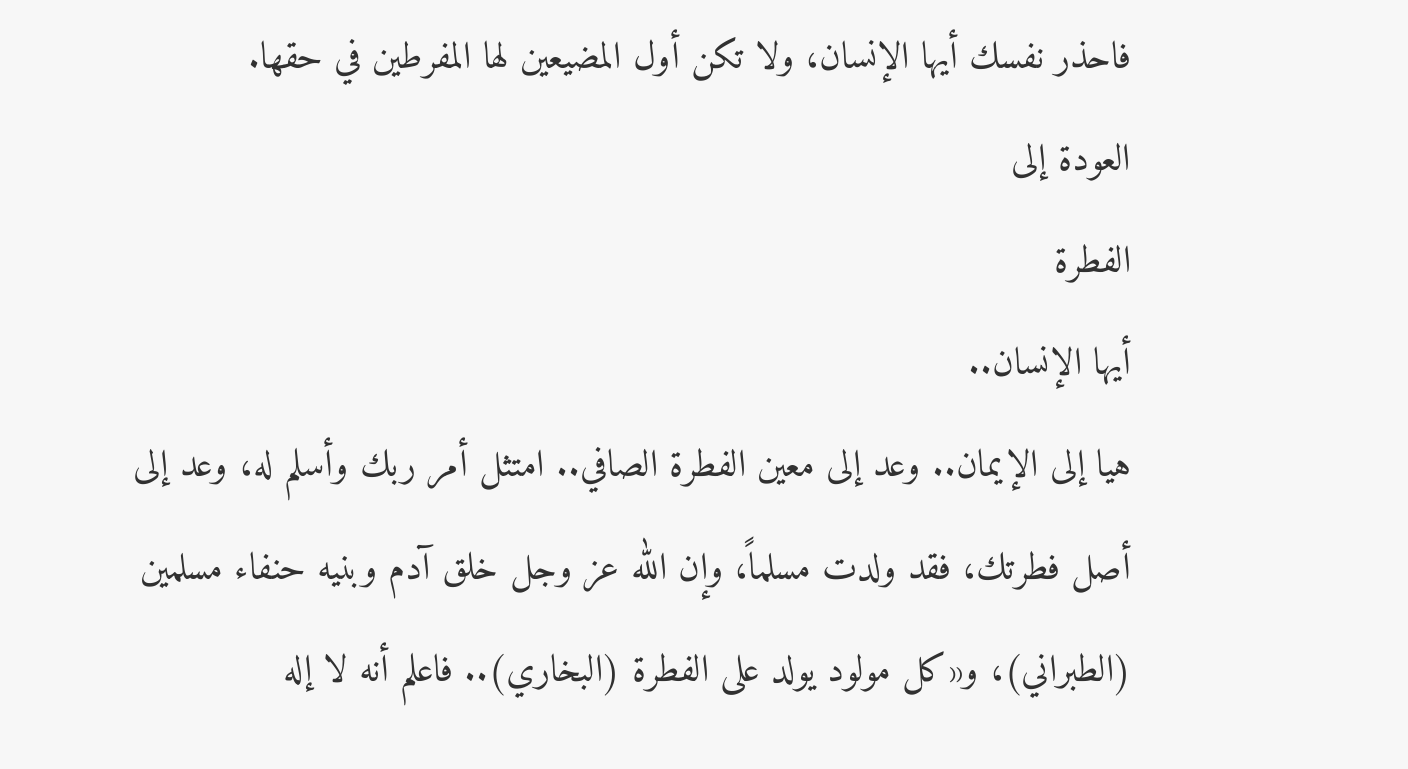فاحذر نفسك أيها الإنسان، ولا تكن أول المضيعين لها المفرطين في حقها.
العودة إلى
الفطرة
أيها الإنسان..
هيا إلى الإيمان.. وعد إلى معين الفطرة الصافي.. امتثل أمر ربك وأسلم له، وعد إلى
أصل فطرتك، فقد ولدت مسلماً، وإن الله عز وجل خلق آدم وبنيه حنفاء مسلمين
(الطبراني)، و«كل مولود يولد على الفطرة (البخاري).. فاعلم أنه لا إله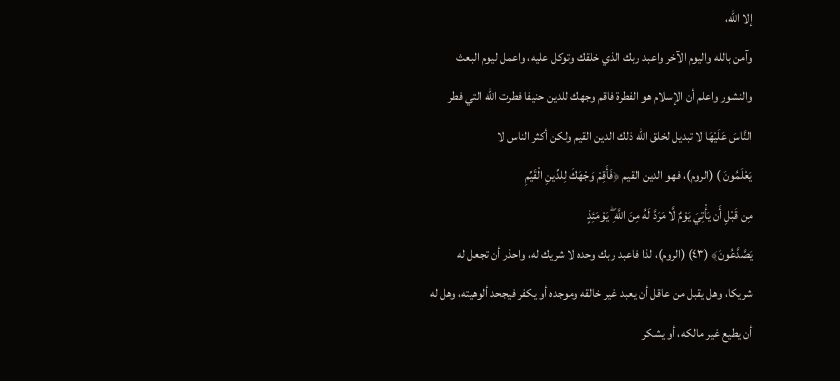إلا الله،
وآمن بالله واليوم الآخر واعبد ربك الذي خلقك وتوكل عليه، واعمل ليوم البعث
والنشور واعلم أن الإسلام هو الفطرة فاقم وجهك للدين حنيفا فطرت الله التي فطر
النَّاسَ عَلَيْهَا لا تبديل لخلق الله ذلك الدين القيم ولكن أكثر الناس لا
يَعْلَمُونَ ) (الروم)، فهو الدين القيم ﴿فَأَقِمْ وَجْهَكَ لِلدِّينِ الْقَيِّمِ
مِن قَبْلِ أَن يَأْتِيَ يَوْمٌ لَّا مَرَدَّ لَهُ مِنَ اللَّهِ ۖ يَوْمَئِذٍ
يَصَّدَّعُونَ﴾ (٤٣) (الروم)، لذا فاعبد ربك وحده لا شريك له، واحذر أن تجعل له
شريكا، وهل يقبل من عاقل أن يعبد غير خالقه وموجده أو يكفر فيجحد ألوهيته، وهل له
أن يطيع غير مالكه، أو يشكر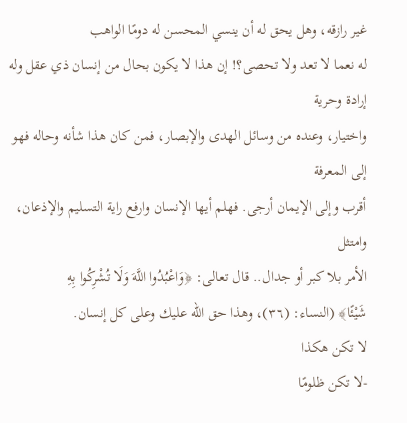غير رازقه، وهل يحق له أن ينسي المحسن له دومًا الواهب
له نعما لا تعد ولا تحصى؟! إن هذا لا يكون بحال من إنسان ذي عقل وله إرادة وحرية
واختيار، وعنده من وسائل الهدى والإبصار، فمن كان هذا شأنه وحاله فهو إلى المعرفة
أقرب وإلى الإيمان أرجى. فهلم أيها الإنسان وارفع راية التسليم والإذعان، وامتثل
الأمر بلا كبر أو جدال.. قال تعالى: ﴿وَاعْبُدُوا اللَّهَ وَلَا تُشْرِكُوا بِهِ
شَيْئًا﴾ (النساء: (٣٦)، وهذا حق الله عليك وعلى كل إنسان.
لا تكن هكذا
-لا تكن ظلومًا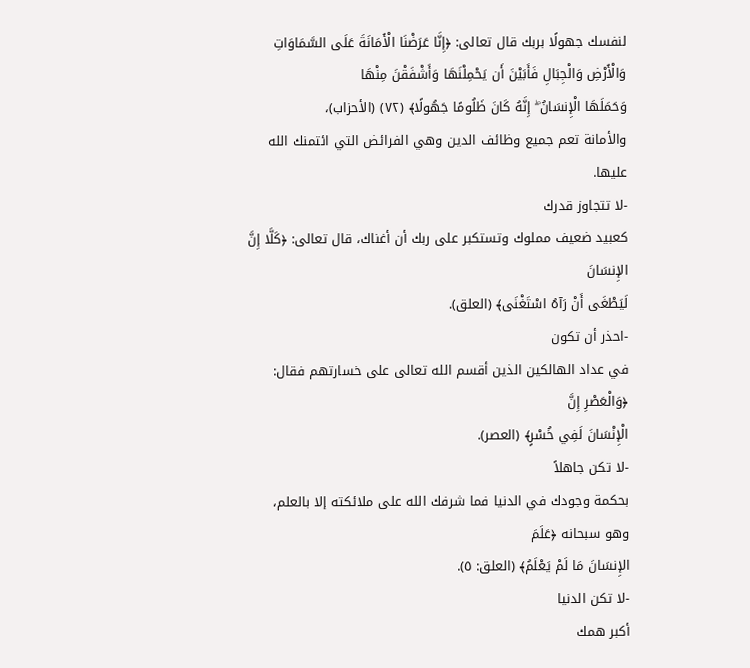لنفسك جهولًا بربك قال تعالى: ﴿إِنَّا عَرَضْنَا الْأَمَانَةَ عَلَى السَّمَاوَاتِ
وَالْأَرْضِ وَالْجِبَالِ فَأَبَيْنَ أَن يَحْمِلْنَهَا وَأَشْفَقْنَ مِنْهَا
وَحَمَلَهَا الْإِنسَانُ ۖ إِنَّهُ كَانَ ظَلُومًا جَهُولًا﴾ (٧٢) (الأحزاب)،
والأمانة تعم جميع وظائف الدين وهي الفرائض التي ائتمنك الله عليها.
-لا تتجاوز قدرك
كعبيد ضعيف مملوك وتستكبر على ربك أن أغناك، قال تعالى: ﴿كَلَّا إِنَّ الإِنسَانَ
لَيَطْغَى أَنْ رَآهُ اسْتَغْنَى﴾ (العلق).
-احذر أن تكون
في عداد الهالكين الذين أقسم الله تعالى على خسارتهم فقال: ﴿وَالْعَصْرِ إِنَّ
الْإِنْسَانَ لَفِي خُسْرٍ﴾ (العصر).
-لا تكن جاهلاً
بحكمة وجودك في الدنيا فما شرفك الله على ملائكته إلا بالعلم، وهو سبحانه ﴿عَلَمَ
الإِنسَانَ مَا لَمْ يَعْلَمُ﴾ (العلق: ٥).
-لا تكن الدنيا
أكبر همك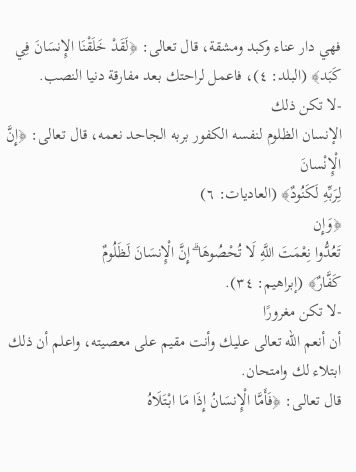فهي دار عناء وكبد ومشقة، قال تعالى: ﴿لَقَدْ خَلَقْنَا الإِنسَانَ فِي
كَبَد﴾ (البلد: ٤)، فاعمل لراحتك بعد مفارقة دنيا النصب.
-لا تكن ذلك
الإنسان الظلوم لنفسه الكفور بربه الجاحد نعمه، قال تعالى: ﴿إِنَّ الْإِنْسانَ
لِرَبِّهِ لَكَنُودٌ﴾ (العاديات: ٦)
﴿وَإِن
تَعُدُّوا نِعْمَتَ اللَّهِ لَا تُحْصُوهَا ۗ إِنَّ الْإِنسَانَ لَظَلُومٌ
كَفَّارٌ﴾ (إبراهيم: ٣٤).
-لا تكن مغرورًا
أن أنعم الله تعالى عليك وأنت مقيم على معصيته، واعلم أن ذلك ابتلاء لك وامتحان.
قال تعالى: ﴿فَأَمَّا الْإِنسَانُ إِذَا مَا ابْتَلَاهُ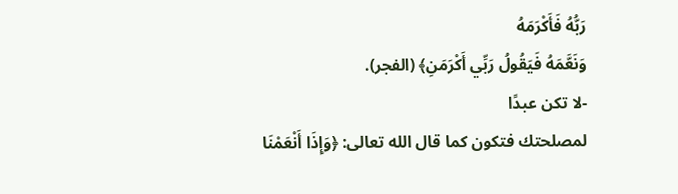رَبُّهُ فَأَكْرَمَهُ
وَنَعَّمَهُ فَيَقُولُ رَبِّي أَكْرَمَنِ﴾ (الفجر).
-لا تكن عبدًا
لمصلحتك فتكون كما قال الله تعالى: ﴿وَإِذَا أَنْعَمْنَا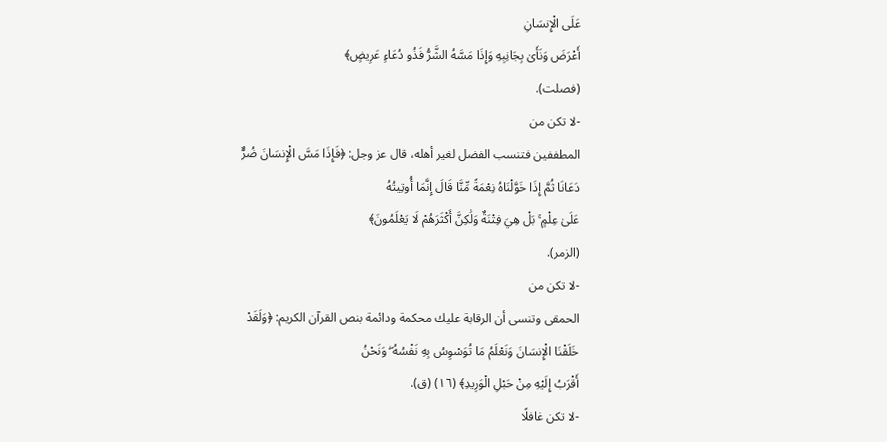عَلَى الْإِنسَانِ
أَعْرَضَ وَنَأَىٰ بِجَانِبِهِ وَإِذَا مَسَّهُ الشَّرُّ فَذُو دُعَاءٍ عَرِيضٍ﴾
(فصلت).
-لا تكن من
المطففين فتنسب الفضل لغير أهله، قال عز وجل: ﴿فَإِذَا مَسَّ الْإِنسَانَ ضُرٌّ
دَعَانَا ثُمَّ إِذَا خَوَّلْنَاهُ نِعْمَةً مِّنَّا قَالَ إِنَّمَا أُوتِيتُهُ
عَلَىٰ عِلْمٍ ۚ بَلْ هِيَ فِتْنَةٌ وَلَٰكِنَّ أَكْثَرَهُمْ لَا يَعْلَمُونَ﴾
(الزمر).
-لا تكن من
الحمقى وتنسى أن الرقابة عليك محكمة ودائمة بنص القرآن الكريم: ﴿وَلَقَدْ
خَلَقْنَا الْإِنسَانَ وَنَعْلَمُ مَا تُوَسْوِسُ بِهِ نَفْسُهُ ۖ وَنَحْنُ
أَقْرَبُ إِلَيْهِ مِنْ حَبْلِ الْوَرِيدِ﴾ (١٦) (ق).
-لا تكن غافلًا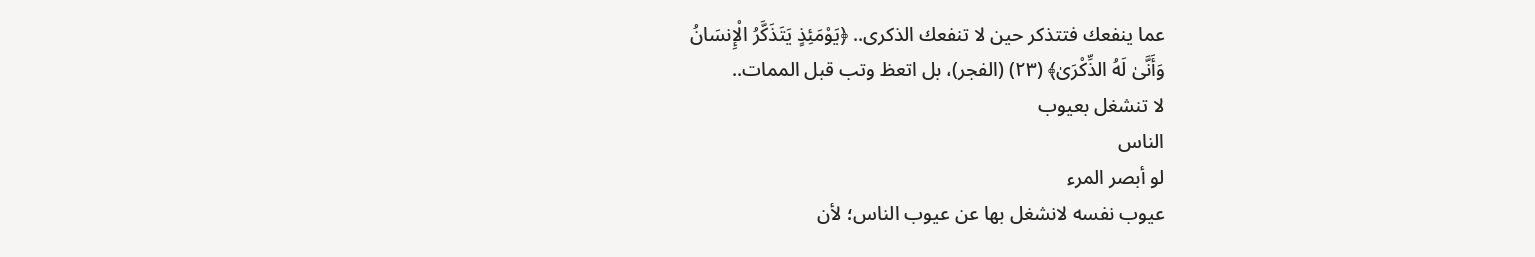عما ينفعك فتتذكر حين لا تنفعك الذكرى.. ﴿يَوْمَئِذٍ يَتَذَكَّرُ الْإِنسَانُ
وَأَنَّىٰ لَهُ الذِّكْرَىٰ﴾ (٢٣) (الفجر)، بل اتعظ وتب قبل الممات..
لا تنشغل بعيوب
الناس
لو أبصر المرء
عيوب نفسه لانشغل بها عن عيوب الناس؛ لأن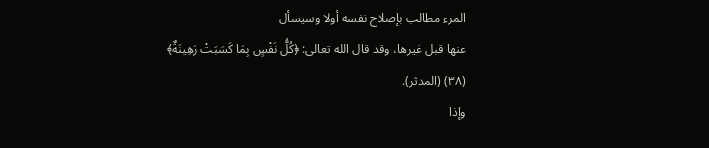المرء مطالب بإصلاح نفسه أولا وسيسأل
عنها قبل غيرها، وقد قال الله تعالى: ﴿كُلُّ نَفْسٍ بِمَا كَسَبَتْ رَهِينَةٌ﴾
(٣٨) (المدثر).
وإذا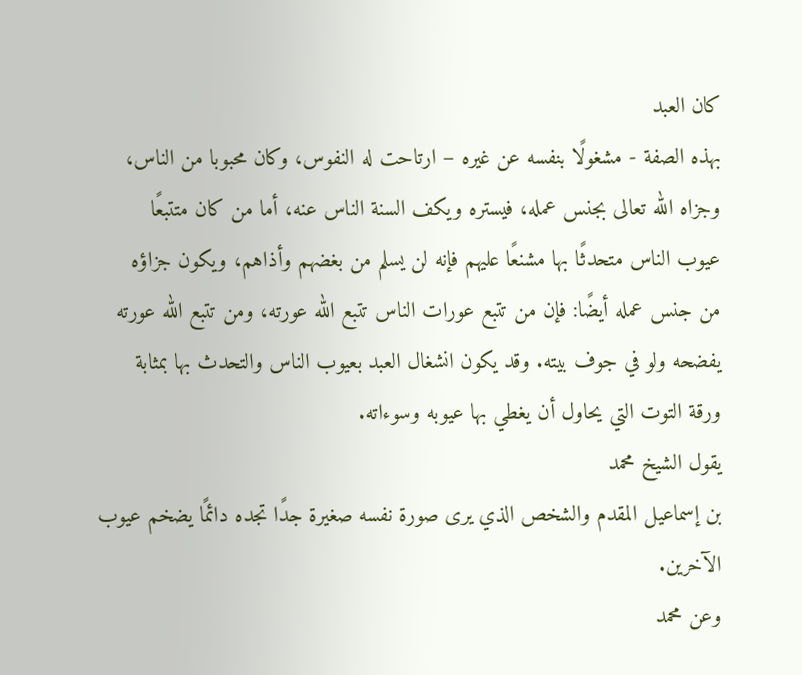كان العبد
بهذه الصفة - مشغولًا بنفسه عن غيره – ارتاحت له النفوس، وكان محبوبا من الناس،
وجزاه الله تعالى بجنس عمله، فيستره ويكف السنة الناس عنه، أما من كان متتبعًا
عيوب الناس متحدثًا بها مشنعًا عليهم فإنه لن يسلم من بغضهم وأذاهم، ويكون جزاؤه
من جنس عمله أيضًا: فإن من تتبع عورات الناس تتبع الله عورته، ومن تتبع الله عورته
يفضحه ولو في جوف بيته. وقد يكون انشغال العبد بعيوب الناس والتحدث بها بمثابة
ورقة التوت التي يحاول أن يغطي بها عيوبه وسوءاته.
يقول الشيخ محمد
بن إسماعيل المقدم والشخص الذي يرى صورة نفسه صغيرة جدًا تجده دائمًا يضخم عيوب
الآخرين.
وعن محمد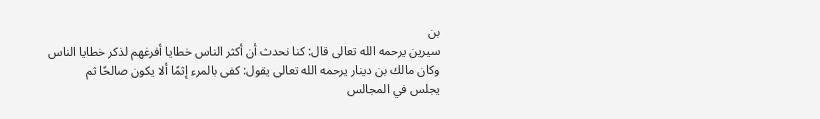بن
سيرين يرحمه الله تعالى قال: كنا نحدث أن أكثر الناس خطايا أفرغهم لذكر خطايا الناس
وكان مالك بن دينار يرحمه الله تعالى يقول: كفى بالمرء إثمًا ألا يكون صالحًا ثم
يجلس في المجالس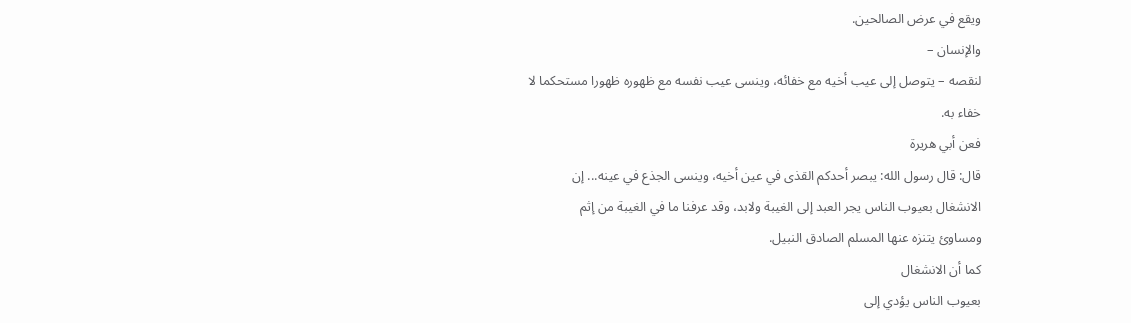ويقع في عرض الصالحين.
والإنسان –
لنقصه – يتوصل إلى عيب أخيه مع خفائه، وينسى عيب نفسه مع ظهوره ظهورا مستحكما لا
خفاء به.
فعن أبي هريرة
قال: قال رسول الله: يبصر أحدكم القذى في عين أخيه، وينسى الجذع في عينه... إن
الانشغال بعيوب الناس يجر العبد إلى الغيبة ولابد، وقد عرفنا ما في الغيبة من إثم
ومساوئ يتنزه عنها المسلم الصادق النبيل.
كما أن الانشغال
بعيوب الناس يؤدي إلى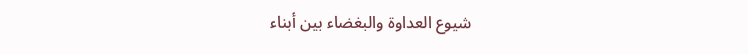شيوع العداوة والبغضاء بين أبناء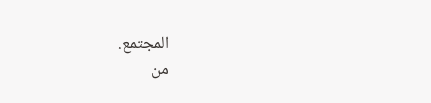المجتمع.
من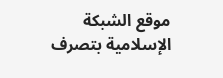موقع الشبكة
الإسلامية بتصرف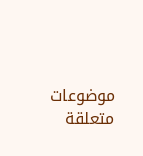موضوعات متعلقة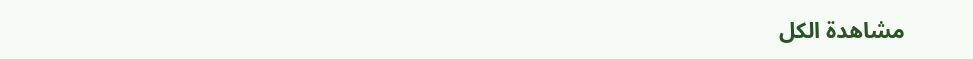مشاهدة الكل